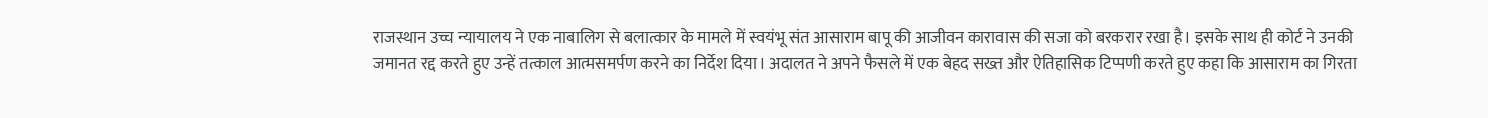राजस्थान उच्च न्यायालय ने एक नाबालिग से बलात्कार के मामले में स्वयंभू संत आसाराम बापू की आजीवन कारावास की सजा को बरकरार रखा है। इसके साथ ही कोर्ट ने उनकी जमानत रद्द करते हुए उन्हें तत्काल आत्मसमर्पण करने का निर्देश दिया। अदालत ने अपने फैसले में एक बेहद सख्त और ऐतिहासिक टिप्पणी करते हुए कहा कि आसाराम का गिरता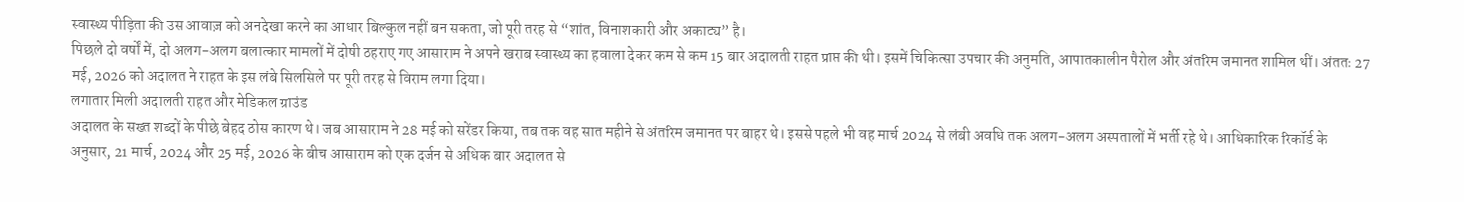स्वास्थ्य पीड़िता की उस आवाज़ को अनदेखा करने का आधार बिल्कुल नहीं बन सकता, जो पूरी तरह से “शांत, विनाशकारी और अकाट्य” है।
पिछले दो वर्षों में, दो अलग-अलग बलात्कार मामलों में दोषी ठहराए गए आसाराम ने अपने खराब स्वास्थ्य का हवाला देकर कम से कम 15 बार अदालती राहत प्राप्त की थी। इसमें चिकित्सा उपचार की अनुमति, आपातकालीन पैरोल और अंतरिम जमानत शामिल थीं। अंततः 27 मई, 2026 को अदालत ने राहत के इस लंबे सिलसिले पर पूरी तरह से विराम लगा दिया।
लगातार मिली अदालती राहत और मेडिकल ग्राउंड
अदालत के सख्त शब्दों के पीछे बेहद ठोस कारण थे। जब आसाराम ने 28 मई को सरेंडर किया, तब तक वह सात महीने से अंतरिम जमानत पर बाहर थे। इससे पहले भी वह मार्च 2024 से लंबी अवधि तक अलग-अलग अस्पतालों में भर्ती रहे थे। आधिकारिक रिकॉर्ड के अनुसार, 21 मार्च, 2024 और 25 मई, 2026 के बीच आसाराम को एक दर्जन से अधिक बार अदालत से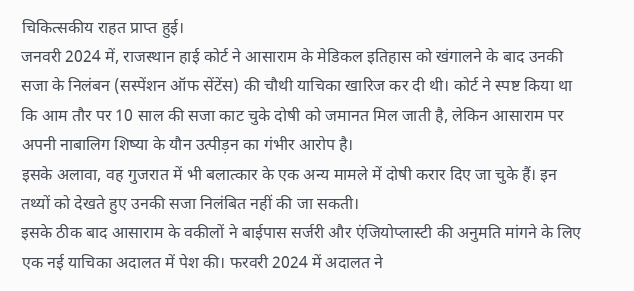चिकित्सकीय राहत प्राप्त हुई।
जनवरी 2024 में, राजस्थान हाई कोर्ट ने आसाराम के मेडिकल इतिहास को खंगालने के बाद उनकी सजा के निलंबन (सस्पेंशन ऑफ सेंटेंस) की चौथी याचिका खारिज कर दी थी। कोर्ट ने स्पष्ट किया था कि आम तौर पर 10 साल की सजा काट चुके दोषी को जमानत मिल जाती है, लेकिन आसाराम पर अपनी नाबालिग शिष्या के यौन उत्पीड़न का गंभीर आरोप है।
इसके अलावा, वह गुजरात में भी बलात्कार के एक अन्य मामले में दोषी करार दिए जा चुके हैं। इन तथ्यों को देखते हुए उनकी सजा निलंबित नहीं की जा सकती।
इसके ठीक बाद आसाराम के वकीलों ने बाईपास सर्जरी और एंजियोप्लास्टी की अनुमति मांगने के लिए एक नई याचिका अदालत में पेश की। फरवरी 2024 में अदालत ने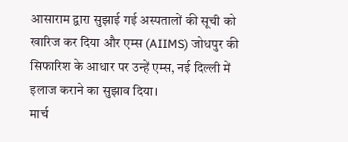आसाराम द्वारा सुझाई गई अस्पतालों की सूची को खारिज कर दिया और एम्स (AIIMS) जोधपुर की सिफारिश के आधार पर उन्हें एम्स, नई दिल्ली में इलाज कराने का सुझाव दिया।
मार्च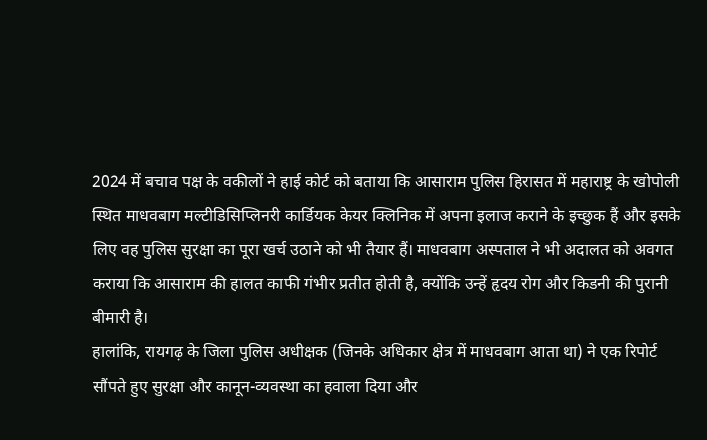2024 में बचाव पक्ष के वकीलों ने हाई कोर्ट को बताया कि आसाराम पुलिस हिरासत में महाराष्ट्र के खोपोली स्थित माधवबाग मल्टीडिसिप्लिनरी कार्डियक केयर क्लिनिक में अपना इलाज कराने के इच्छुक हैं और इसके लिए वह पुलिस सुरक्षा का पूरा खर्च उठाने को भी तैयार हैं। माधवबाग अस्पताल ने भी अदालत को अवगत कराया कि आसाराम की हालत काफी गंभीर प्रतीत होती है, क्योंकि उन्हें हृदय रोग और किडनी की पुरानी बीमारी है।
हालांकि, रायगढ़ के जिला पुलिस अधीक्षक (जिनके अधिकार क्षेत्र में माधवबाग आता था) ने एक रिपोर्ट सौंपते हुए सुरक्षा और कानून-व्यवस्था का हवाला दिया और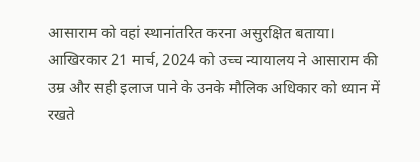आसाराम को वहां स्थानांतरित करना असुरक्षित बताया।
आखिरकार 21 मार्च, 2024 को उच्च न्यायालय ने आसाराम की उम्र और सही इलाज पाने के उनके मौलिक अधिकार को ध्यान में रखते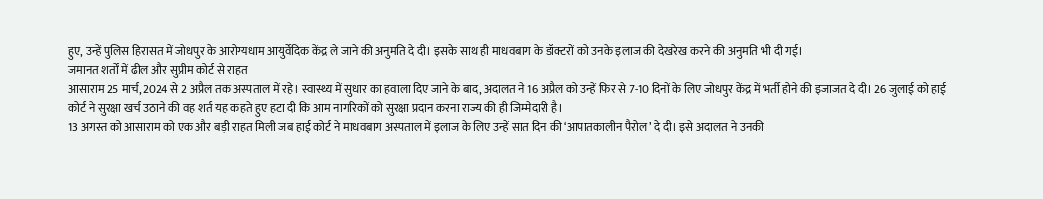हुए, उन्हें पुलिस हिरासत में जोधपुर के आरोग्यधाम आयुर्वेदिक केंद्र ले जाने की अनुमति दे दी। इसके साथ ही माधवबाग के डॉक्टरों को उनके इलाज की देखरेख करने की अनुमति भी दी गई।
जमानत शर्तों में ढील और सुप्रीम कोर्ट से राहत
आसाराम 25 मार्च, 2024 से 2 अप्रैल तक अस्पताल में रहे। स्वास्थ्य में सुधार का हवाला दिए जाने के बाद, अदालत ने 16 अप्रैल को उन्हें फिर से 7-10 दिनों के लिए जोधपुर केंद्र में भर्ती होने की इजाजत दे दी। 26 जुलाई को हाई कोर्ट ने सुरक्षा खर्च उठाने की वह शर्त यह कहते हुए हटा दी कि आम नागरिकों को सुरक्षा प्रदान करना राज्य की ही जिम्मेदारी है।
13 अगस्त को आसाराम को एक और बड़ी राहत मिली जब हाई कोर्ट ने माधवबाग अस्पताल में इलाज के लिए उन्हें सात दिन की ‘आपातकालीन पैरोल’ दे दी। इसे अदालत ने उनकी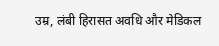उम्र, लंबी हिरासत अवधि और मेडिकल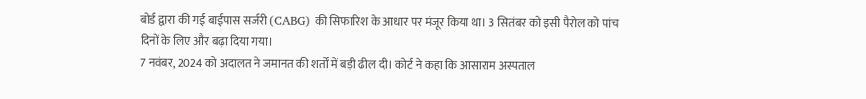बोर्ड द्वारा की गई बाईपास सर्जरी (CABG) की सिफारिश के आधार पर मंजूर किया था। 3 सितंबर को इसी पैरोल को पांच दिनों के लिए और बढ़ा दिया गया।
7 नवंबर, 2024 को अदालत ने जमानत की शर्तों में बड़ी ढील दी। कोर्ट ने कहा कि आसाराम अस्पताल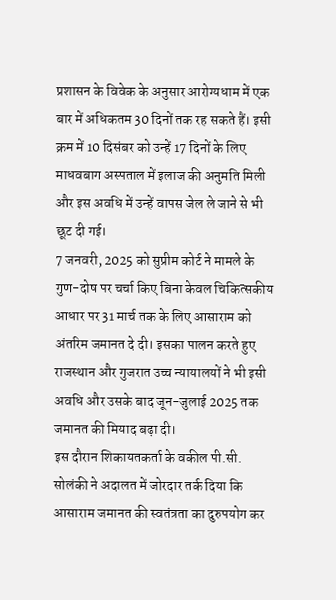प्रशासन के विवेक के अनुसार आरोग्यधाम में एक बार में अधिकतम 30 दिनों तक रह सकते हैं। इसी क्रम में 10 दिसंबर को उन्हें 17 दिनों के लिए माधवबाग अस्पताल में इलाज की अनुमति मिली और इस अवधि में उन्हें वापस जेल ले जाने से भी छूट दी गई।
7 जनवरी, 2025 को सुप्रीम कोर्ट ने मामले के गुण-दोष पर चर्चा किए बिना केवल चिकित्सकीय आधार पर 31 मार्च तक के लिए आसाराम को अंतरिम जमानत दे दी। इसका पालन करते हुए राजस्थान और गुजरात उच्च न्यायालयों ने भी इसी अवधि और उसके बाद जून-जुलाई 2025 तक जमानत की मियाद बढ़ा दी।
इस दौरान शिकायतकर्ता के वकील पी.सी. सोलंकी ने अदालत में जोरदार तर्क दिया कि आसाराम जमानत की स्वतंत्रता का दुरुपयोग कर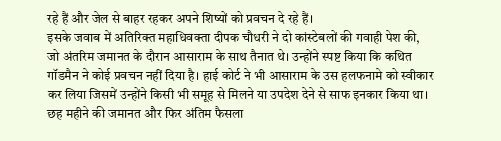रहे हैं और जेल से बाहर रहकर अपने शिष्यों को प्रवचन दे रहे हैं।
इसके जवाब में अतिरिक्त महाधिवक्ता दीपक चौधरी ने दो कांस्टेबलों की गवाही पेश की, जो अंतरिम जमानत के दौरान आसाराम के साथ तैनात थे। उन्होंने स्पष्ट किया कि कथित गॉडमैन ने कोई प्रवचन नहीं दिया है। हाई कोर्ट ने भी आसाराम के उस हलफनामे को स्वीकार कर लिया जिसमें उन्होंने किसी भी समूह से मिलने या उपदेश देने से साफ इनकार किया था।
छह महीने की जमानत और फिर अंतिम फैसला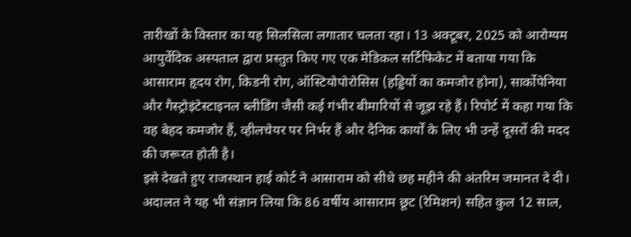तारीखों के विस्तार का यह सिलसिला लगातार चलता रहा। 13 अक्टूबर, 2025 को आरोग्यम आयुर्वेदिक अस्पताल द्वारा प्रस्तुत किए गए एक मेडिकल सर्टिफिकेट में बताया गया कि आसाराम हृदय रोग, किडनी रोग, ऑस्टियोपोरोसिस (हड्डियों का कमजोर होना), सार्कोपेनिया और गैस्ट्रोइंटेस्टाइनल ब्लीडिंग जैसी कई गंभीर बीमारियों से जूझ रहे हैं। रिपोर्ट में कहा गया कि वह बेहद कमजोर हैं, व्हीलचेयर पर निर्भर हैं और दैनिक कार्यों के लिए भी उन्हें दूसरों की मदद की जरूरत होती है।
इसे देखते हुए राजस्थान हाई कोर्ट ने आसाराम को सीधे छह महीने की अंतरिम जमानत दे दी। अदालत ने यह भी संज्ञान लिया कि 86 वर्षीय आसाराम छूट (रेमिशन) सहित कुल 12 साल,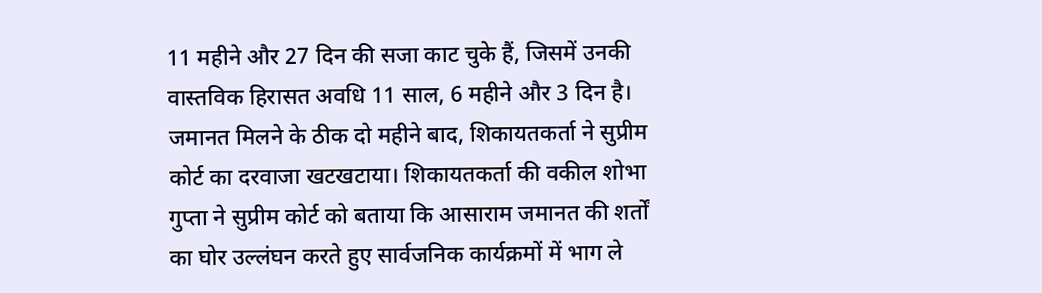11 महीने और 27 दिन की सजा काट चुके हैं, जिसमें उनकी वास्तविक हिरासत अवधि 11 साल, 6 महीने और 3 दिन है।
जमानत मिलने के ठीक दो महीने बाद, शिकायतकर्ता ने सुप्रीम कोर्ट का दरवाजा खटखटाया। शिकायतकर्ता की वकील शोभा गुप्ता ने सुप्रीम कोर्ट को बताया कि आसाराम जमानत की शर्तों का घोर उल्लंघन करते हुए सार्वजनिक कार्यक्रमों में भाग ले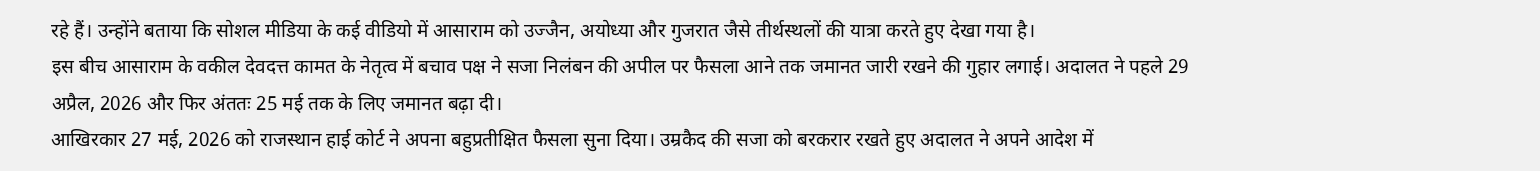रहे हैं। उन्होंने बताया कि सोशल मीडिया के कई वीडियो में आसाराम को उज्जैन, अयोध्या और गुजरात जैसे तीर्थस्थलों की यात्रा करते हुए देखा गया है।
इस बीच आसाराम के वकील देवदत्त कामत के नेतृत्व में बचाव पक्ष ने सजा निलंबन की अपील पर फैसला आने तक जमानत जारी रखने की गुहार लगाई। अदालत ने पहले 29 अप्रैल, 2026 और फिर अंततः 25 मई तक के लिए जमानत बढ़ा दी।
आखिरकार 27 मई, 2026 को राजस्थान हाई कोर्ट ने अपना बहुप्रतीक्षित फैसला सुना दिया। उम्रकैद की सजा को बरकरार रखते हुए अदालत ने अपने आदेश में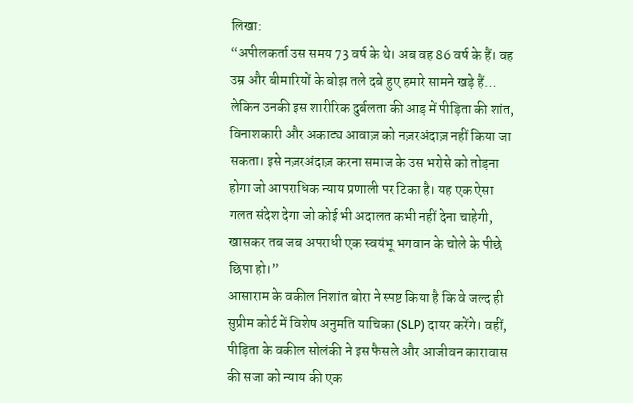लिखा:
“अपीलकर्ता उस समय 73 वर्ष के थे। अब वह 86 वर्ष के हैं। वह उम्र और बीमारियों के बोझ तले दबे हुए हमारे सामने खड़े हैं… लेकिन उनकी इस शारीरिक दुर्बलता की आड़ में पीड़िता की शांत, विनाशकारी और अकाट्य आवाज़ को नज़रअंदाज़ नहीं किया जा सकता। इसे नज़रअंदाज़ करना समाज के उस भरोसे को तोड़ना होगा जो आपराधिक न्याय प्रणाली पर टिका है। यह एक ऐसा गलत संदेश देगा जो कोई भी अदालत कभी नहीं देना चाहेगी, खासकर तब जब अपराधी एक स्वयंभू भगवान के चोले के पीछे छिपा हो।”
आसाराम के वकील निशांत बोरा ने स्पष्ट किया है कि वे जल्द ही सुप्रीम कोर्ट में विशेष अनुमति याचिका (SLP) दायर करेंगे। वहीं, पीड़िता के वकील सोलंकी ने इस फैसले और आजीवन कारावास की सजा को न्याय की एक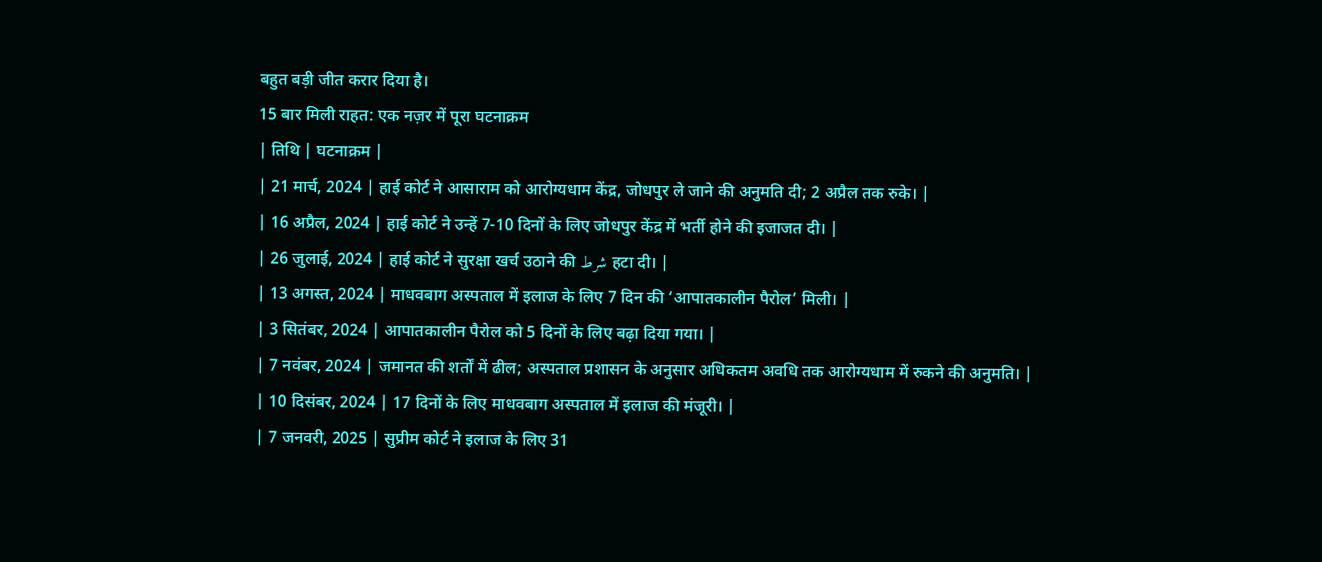बहुत बड़ी जीत करार दिया है।
15 बार मिली राहत: एक नज़र में पूरा घटनाक्रम
| तिथि | घटनाक्रम |
| 21 मार्च, 2024 | हाई कोर्ट ने आसाराम को आरोग्यधाम केंद्र, जोधपुर ले जाने की अनुमति दी; 2 अप्रैल तक रुके। |
| 16 अप्रैल, 2024 | हाई कोर्ट ने उन्हें 7-10 दिनों के लिए जोधपुर केंद्र में भर्ती होने की इजाजत दी। |
| 26 जुलाई, 2024 | हाई कोर्ट ने सुरक्षा खर्च उठाने की شرط हटा दी। |
| 13 अगस्त, 2024 | माधवबाग अस्पताल में इलाज के लिए 7 दिन की ‘आपातकालीन पैरोल’ मिली। |
| 3 सितंबर, 2024 | आपातकालीन पैरोल को 5 दिनों के लिए बढ़ा दिया गया। |
| 7 नवंबर, 2024 | जमानत की शर्तों में ढील; अस्पताल प्रशासन के अनुसार अधिकतम अवधि तक आरोग्यधाम में रुकने की अनुमति। |
| 10 दिसंबर, 2024 | 17 दिनों के लिए माधवबाग अस्पताल में इलाज की मंजूरी। |
| 7 जनवरी, 2025 | सुप्रीम कोर्ट ने इलाज के लिए 31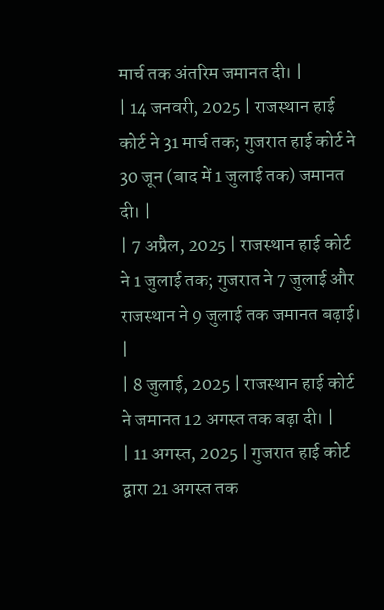मार्च तक अंतरिम जमानत दी। |
| 14 जनवरी, 2025 | राजस्थान हाई कोर्ट ने 31 मार्च तक; गुजरात हाई कोर्ट ने 30 जून (बाद में 1 जुलाई तक) जमानत दी। |
| 7 अप्रैल, 2025 | राजस्थान हाई कोर्ट ने 1 जुलाई तक; गुजरात ने 7 जुलाई और राजस्थान ने 9 जुलाई तक जमानत बढ़ाई। |
| 8 जुलाई, 2025 | राजस्थान हाई कोर्ट ने जमानत 12 अगस्त तक बढ़ा दी। |
| 11 अगस्त, 2025 | गुजरात हाई कोर्ट द्वारा 21 अगस्त तक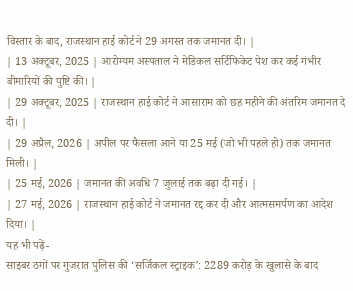विस्तार के बाद, राजस्थान हाई कोर्ट ने 29 अगस्त तक जमानत दी। |
| 13 अक्टूबर, 2025 | आरोग्यम अस्पताल ने मेडिकल सर्टिफिकेट पेश कर कई गंभीर बीमारियों की पुष्टि की। |
| 29 अक्टूबर, 2025 | राजस्थान हाई कोर्ट ने आसाराम को छह महीने की अंतरिम जमानत दे दी। |
| 29 अप्रैल, 2026 | अपील पर फैसला आने या 25 मई (जो भी पहले हो) तक जमानत मिली। |
| 25 मई, 2026 | जमानत की अवधि 7 जुलाई तक बढ़ा दी गई। |
| 27 मई, 2026 | राजस्थान हाई कोर्ट ने जमानत रद्द कर दी और आत्मसमर्पण का आदेश दिया। |
यह भी पढ़ें-
साइबर ठगों पर गुजरात पुलिस की ‘सर्जिकल स्ट्राइक’: 2289 करोड़ के खुलासे के बाद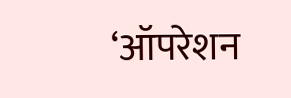‘ऑपरेशन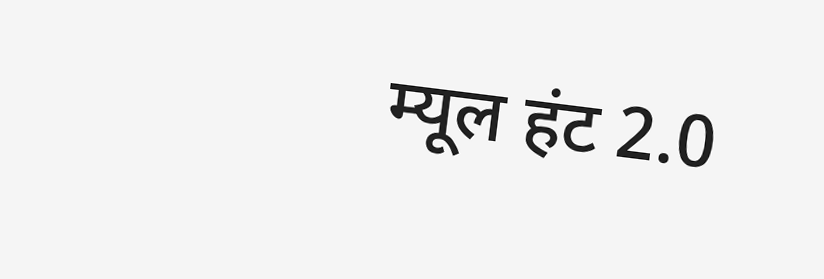म्यूल हंट 2.0